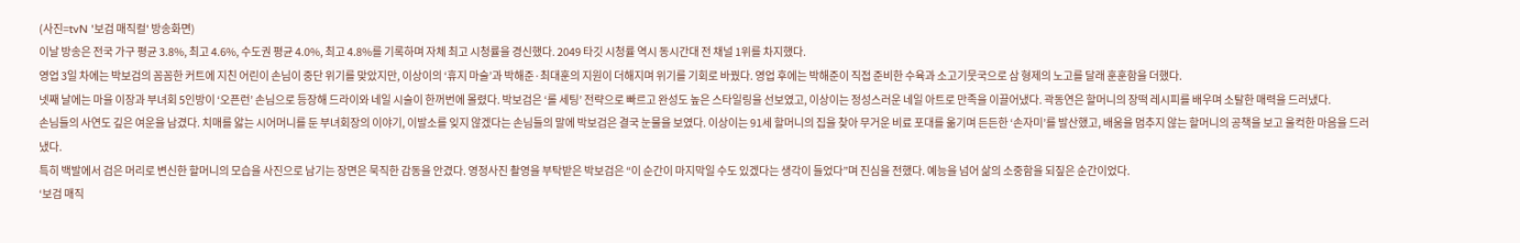(사진=tvN '보검 매직컬' 방송화면)
이날 방송은 전국 가구 평균 3.8%, 최고 4.6%, 수도권 평균 4.0%, 최고 4.8%를 기록하며 자체 최고 시청률을 경신했다. 2049 타깃 시청률 역시 동시간대 전 채널 1위를 차지했다.
영업 3일 차에는 박보검의 꼼꼼한 커트에 지친 어린이 손님이 중단 위기를 맞았지만, 이상이의 ‘휴지 마술’과 박해준·최대훈의 지원이 더해지며 위기를 기회로 바꿨다. 영업 후에는 박해준이 직접 준비한 수육과 소고기뭇국으로 삼 형제의 노고를 달래 훈훈함을 더했다.
넷째 날에는 마을 이장과 부녀회 5인방이 ‘오픈런’ 손님으로 등장해 드라이와 네일 시술이 한꺼번에 몰렸다. 박보검은 ‘롤 세팅’ 전략으로 빠르고 완성도 높은 스타일링을 선보였고, 이상이는 정성스러운 네일 아트로 만족을 이끌어냈다. 곽동연은 할머니의 장떡 레시피를 배우며 소탈한 매력을 드러냈다.
손님들의 사연도 깊은 여운을 남겼다. 치매를 앓는 시어머니를 둔 부녀회장의 이야기, 이발소를 잊지 않겠다는 손님들의 말에 박보검은 결국 눈물을 보였다. 이상이는 91세 할머니의 집을 찾아 무거운 비료 포대를 옮기며 든든한 ‘손자미’를 발산했고, 배움을 멈추지 않는 할머니의 공책을 보고 울컥한 마음을 드러냈다.
특히 백발에서 검은 머리로 변신한 할머니의 모습을 사진으로 남기는 장면은 묵직한 감동을 안겼다. 영정사진 촬영을 부탁받은 박보검은 “이 순간이 마지막일 수도 있겠다는 생각이 들었다”며 진심을 전했다. 예능을 넘어 삶의 소중함을 되짚은 순간이었다.
‘보검 매직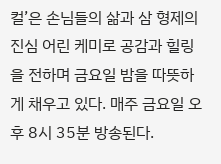컬’은 손님들의 삶과 삼 형제의 진심 어린 케미로 공감과 힐링을 전하며 금요일 밤을 따뜻하게 채우고 있다. 매주 금요일 오후 8시 35분 방송된다.